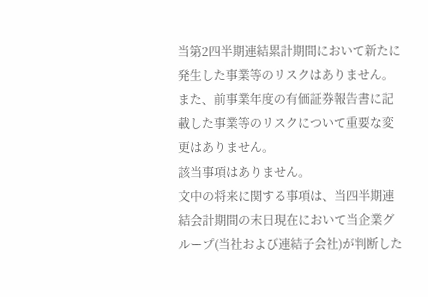当第2四半期連結累計期間において新たに発生した事業等のリスクはありません。
また、前事業年度の有価証券報告書に記載した事業等のリスクについて重要な変更はありません。
該当事項はありません。
文中の将来に関する事項は、当四半期連結会計期間の末日現在において当企業グループ(当社および連結子会社)が判断した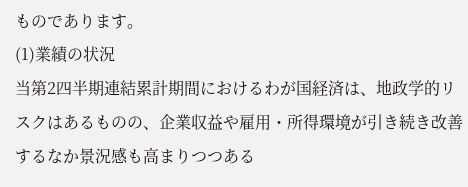ものであります。
(1)業績の状況
当第2四半期連結累計期間におけるわが国経済は、地政学的リスクはあるものの、企業収益や雇用・所得環境が引き続き改善するなか景況感も高まりつつある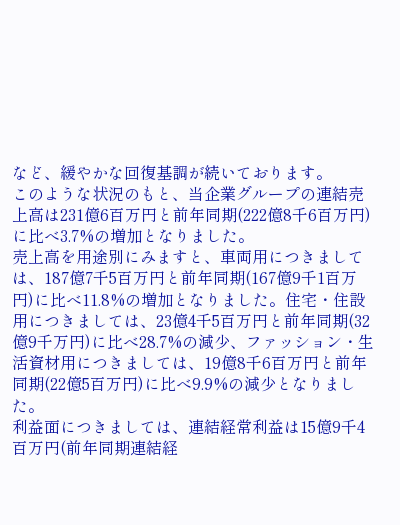など、緩やかな回復基調が続いております。
このような状況のもと、当企業グループの連結売上高は231億6百万円と前年同期(222億8千6百万円)に比べ3.7%の増加となりました。
売上高を用途別にみますと、車両用につきましては、187億7千5百万円と前年同期(167億9千1百万円)に比べ11.8%の増加となりました。住宅・住設用につきましては、23億4千5百万円と前年同期(32億9千万円)に比べ28.7%の減少、ファッション・生活資材用につきましては、19億8千6百万円と前年同期(22億5百万円)に比べ9.9%の減少となりました。
利益面につきましては、連結経常利益は15億9千4百万円(前年同期連結経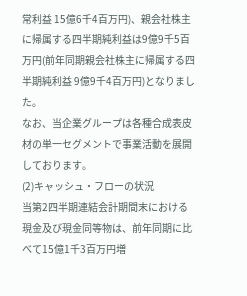常利益 15億6千4百万円)、親会社株主に帰属する四半期純利益は9億9千5百万円(前年同期親会社株主に帰属する四半期純利益 9億9千4百万円)となりました。
なお、当企業グループは各種合成表皮材の単一セグメントで事業活動を展開しております。
(2)キャッシュ・フローの状況
当第2四半期連結会計期間末における現金及び現金同等物は、前年同期に比べて15億1千3百万円増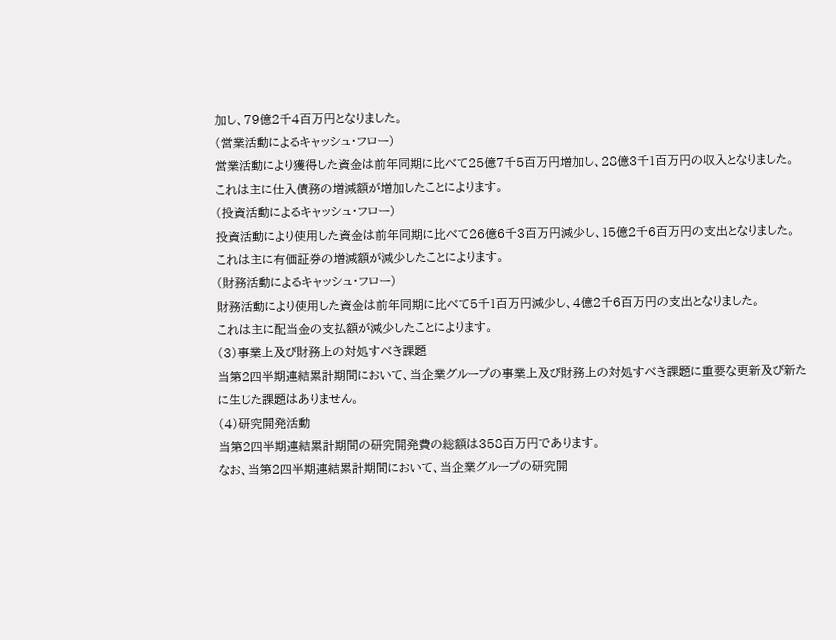加し、79億2千4百万円となりました。
(営業活動によるキャッシュ・フロー)
営業活動により獲得した資金は前年同期に比べて25億7千5百万円増加し、28億3千1百万円の収入となりました。
これは主に仕入債務の増減額が増加したことによります。
(投資活動によるキャッシュ・フロー)
投資活動により使用した資金は前年同期に比べて26億6千3百万円減少し、15億2千6百万円の支出となりました。
これは主に有価証券の増減額が減少したことによります。
(財務活動によるキャッシュ・フロー)
財務活動により使用した資金は前年同期に比べて5千1百万円減少し、4億2千6百万円の支出となりました。
これは主に配当金の支払額が減少したことによります。
(3)事業上及び財務上の対処すべき課題
当第2四半期連結累計期間において、当企業グループの事業上及び財務上の対処すべき課題に重要な更新及び新たに生じた課題はありません。
(4)研究開発活動
当第2四半期連結累計期間の研究開発費の総額は358百万円であります。
なお、当第2四半期連結累計期間において、当企業グループの研究開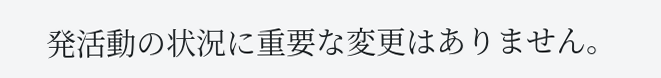発活動の状況に重要な変更はありません。